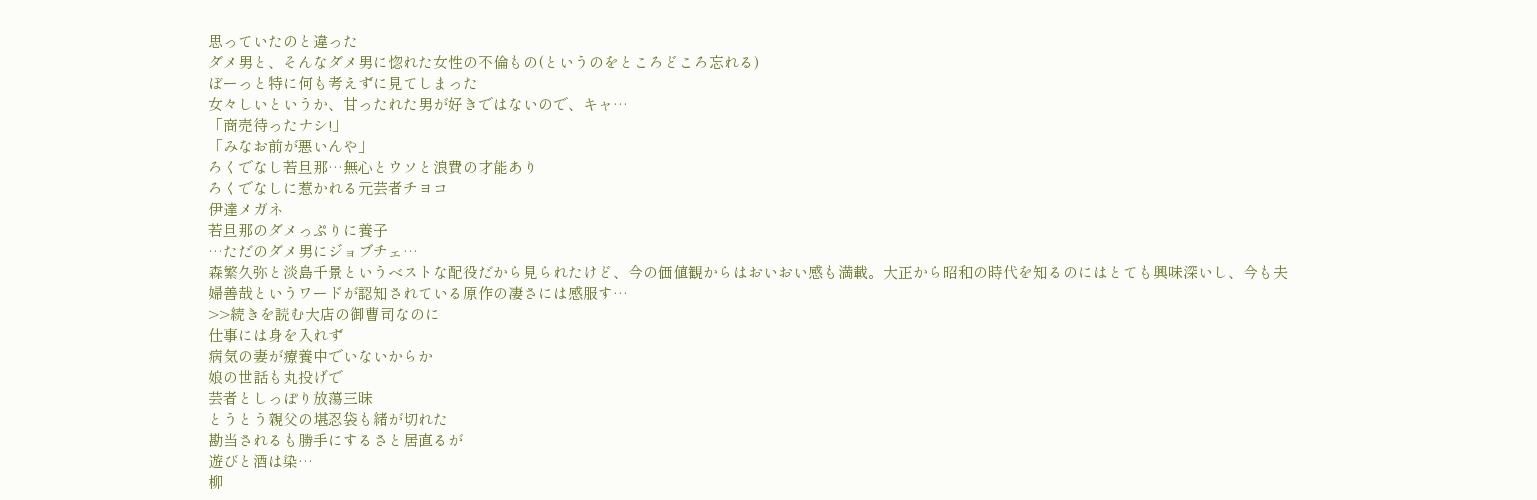思っていたのと違った
ダメ男と、そんなダメ男に惚れた女性の不倫もの(というのをところどころ忘れる)
ぼーっと特に何も考えずに見てしまった
女々しいというか、甘ったれた男が好きではないので、キャ…
「商売待ったナシ!」
「みなお前が悪いんや」
ろくでなし若旦那…無心とウソと浪費の才能あり
ろくでなしに惹かれる元芸者チヨコ
伊達メガネ
若旦那のダメっぷりに養子
…ただのダメ男にジョブチェ…
森繁久弥と淡島千景というベストな配役だから見られたけど、今の価値観からはおいおい感も満載。大正から昭和の時代を知るのにはとても興味深いし、今も夫婦善哉というワードが認知されている原作の凄さには感服す…
>>続きを読む大店の御曹司なのに
仕事には身を入れず
病気の妻が療養中でいないからか
娘の世話も丸投げで
芸者としっぽり放蕩三昧
とうとう親父の堪忍袋も緒が切れた
勘当されるも勝手にするさと居直るが
遊びと酒は染…
柳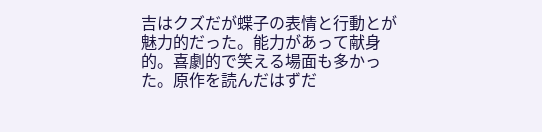吉はクズだが蝶子の表情と行動とが魅力的だった。能力があって献身的。喜劇的で笑える場面も多かった。原作を読んだはずだ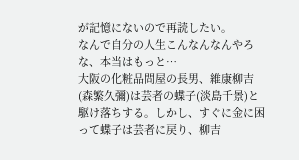が記憶にないので再読したい。
なんで自分の人生こんなんなんやろな、本当はもっと…
大阪の化粧品問屋の長男、維康柳吉(森繁久彌)は芸者の蝶子(淡島千景)と駆け落ちする。しかし、すぐに金に困って蝶子は芸者に戻り、柳吉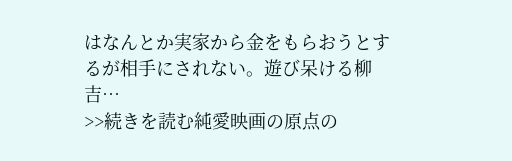はなんとか実家から金をもらおうとするが相手にされない。遊び呆ける柳吉…
>>続きを読む純愛映画の原点の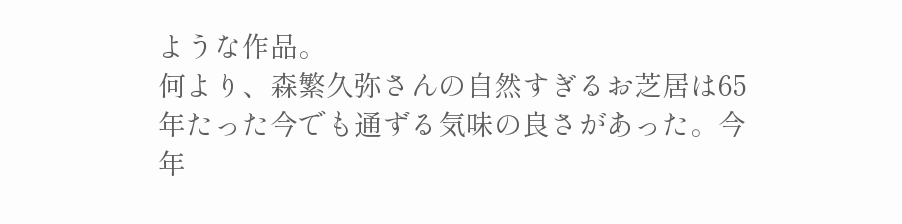ような作品。
何より、森繁久弥さんの自然すぎるお芝居は65年たった今でも通ずる気味の良さがあった。今年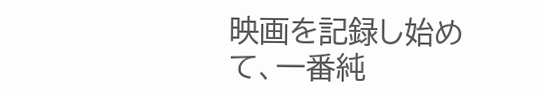映画を記録し始めて、一番純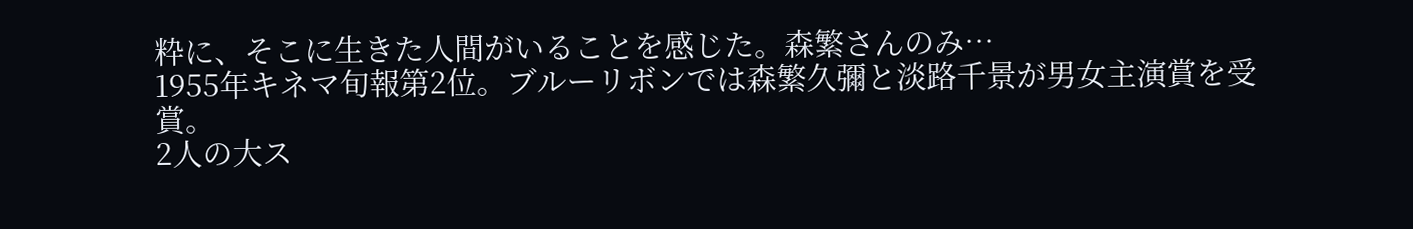粋に、そこに生きた人間がいることを感じた。森繁さんのみ…
1955年キネマ旬報第2位。ブルーリボンでは森繁久彌と淡路千景が男女主演賞を受賞。
2人の大ス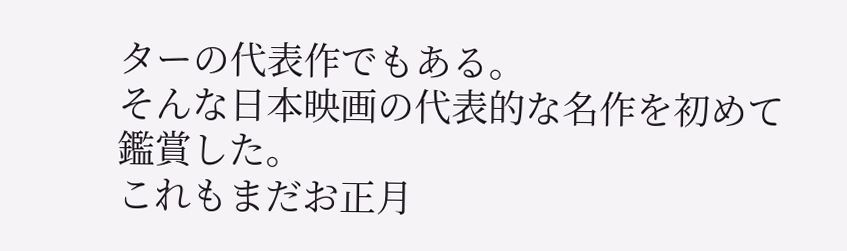ターの代表作でもある。
そんな日本映画の代表的な名作を初めて鑑賞した。
これもまだお正月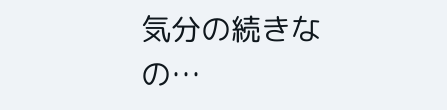気分の続きなの…